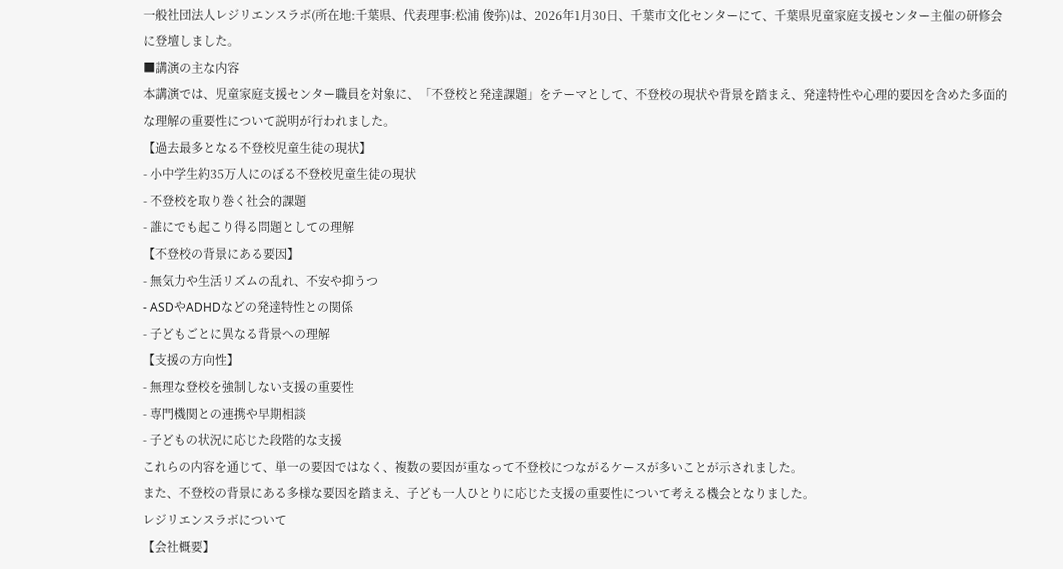一般社団法人レジリエンスラボ(所在地:千葉県、代表理事:松浦 俊弥)は、2026年1月30日、千葉市文化センターにて、千葉県児童家庭支援センター主催の研修会に登壇しました。
■講演の主な内容
本講演では、児童家庭支援センター職員を対象に、「不登校と発達課題」をテーマとして、不登校の現状や背景を踏まえ、発達特性や心理的要因を含めた多面的な理解の重要性について説明が行われました。
【過去最多となる不登校児童生徒の現状】
- 小中学生約35万人にのぼる不登校児童生徒の現状
- 不登校を取り巻く社会的課題
- 誰にでも起こり得る問題としての理解
【不登校の背景にある要因】
- 無気力や生活リズムの乱れ、不安や抑うつ
- ASDやADHDなどの発達特性との関係
- 子どもごとに異なる背景への理解
【支援の方向性】
- 無理な登校を強制しない支援の重要性
- 専門機関との連携や早期相談
- 子どもの状況に応じた段階的な支援
これらの内容を通じて、単一の要因ではなく、複数の要因が重なって不登校につながるケースが多いことが示されました。
また、不登校の背景にある多様な要因を踏まえ、子ども一人ひとりに応じた支援の重要性について考える機会となりました。
レジリエンスラボについて
【会社概要】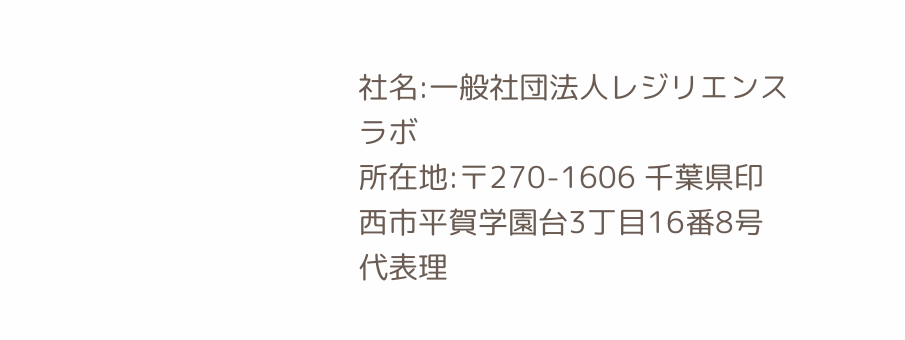社名:一般社団法人レジリエンスラボ
所在地:〒270-1606 千葉県印西市平賀学園台3丁目16番8号
代表理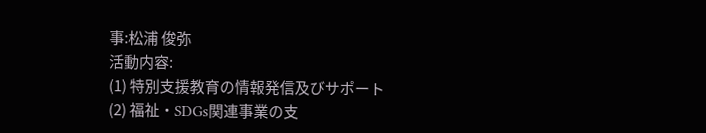事:松浦 俊弥
活動内容:
(1) 特別支援教育の情報発信及びサポート
(2) 福祉・SDGs関連事業の支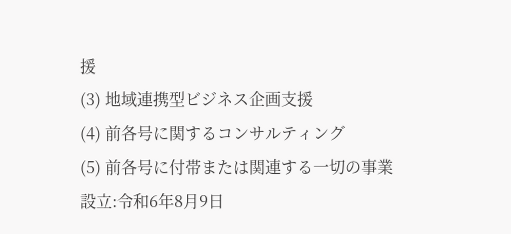援
(3) 地域連携型ビジネス企画支援
(4) 前各号に関するコンサルティング
(5) 前各号に付帯または関連する一切の事業
設立:令和6年8月9日